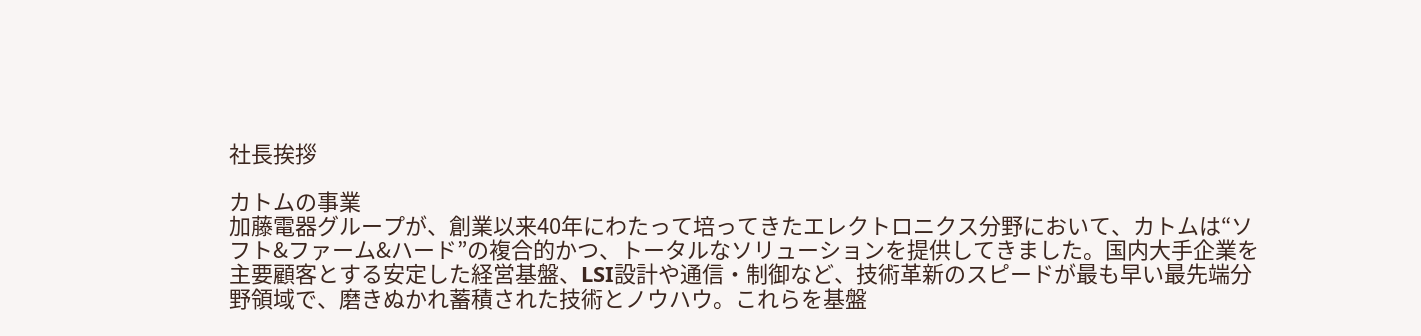社長挨拶

カトムの事業
加藤電器グループが、創業以来40年にわたって培ってきたエレクトロニクス分野において、カトムは“ソフト&ファーム&ハード”の複合的かつ、トータルなソリューションを提供してきました。国内大手企業を主要顧客とする安定した経営基盤、LSI設計や通信・制御など、技術革新のスピードが最も早い最先端分野領域で、磨きぬかれ蓄積された技術とノウハウ。これらを基盤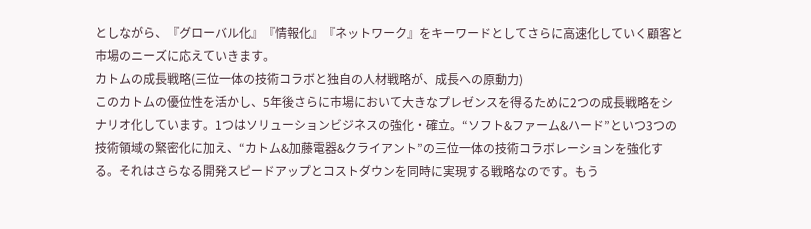としながら、『グローバル化』『情報化』『ネットワーク』をキーワードとしてさらに高速化していく顧客と市場のニーズに応えていきます。
カトムの成長戦略(三位一体の技術コラボと独自の人材戦略が、成長への原動力)
このカトムの優位性を活かし、5年後さらに市場において大きなプレゼンスを得るために2つの成長戦略をシナリオ化しています。1つはソリューションビジネスの強化・確立。“ソフト&ファーム&ハード”といつ3つの技術領域の緊密化に加え、“カトム&加藤電器&クライアント”の三位一体の技術コラボレーションを強化する。それはさらなる開発スピードアップとコストダウンを同時に実現する戦略なのです。もう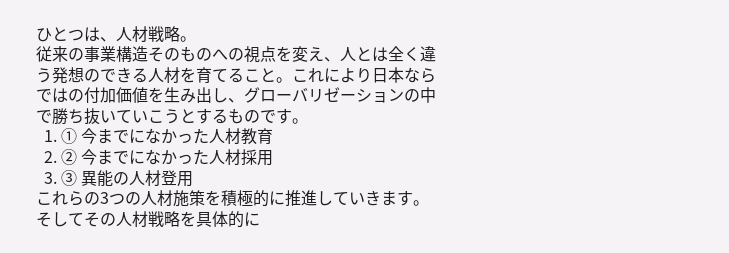ひとつは、人材戦略。
従来の事業構造そのものへの視点を変え、人とは全く違う発想のできる人材を育てること。これにより日本ならではの付加価値を生み出し、グローバリゼーションの中で勝ち抜いていこうとするものです。
  1. ① 今までになかった人材教育
  2. ② 今までになかった人材採用
  3. ③ 異能の人材登用
これらの3つの人材施策を積極的に推進していきます。そしてその人材戦略を具体的に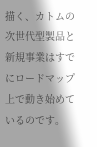描く、カトムの次世代型製品と新規事業はすでにロードマップ上で動き始めているのです。